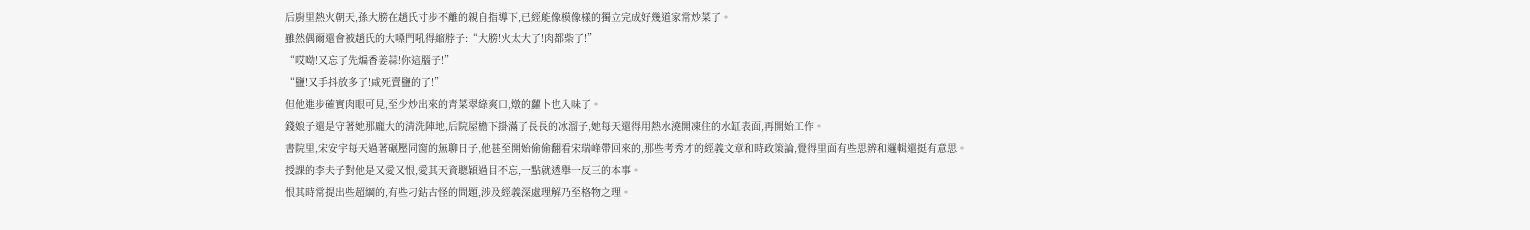后廚里熱火朝天,孫大膀在趙氏寸步不離的親自指導下,已經能像模像樣的獨立完成好幾道家常炒菜了。
雖然偶爾還會被趙氏的大嗓門吼得縮脖子:“大膀!火太大了!肉都柴了!”
“哎呦!又忘了先煸香姜蒜!你這腦子!”
“鹽!又手抖放多了!咸死賣鹽的了!”
但他進步確實肉眼可見,至少炒出來的青菜翠綠爽口,燉的蘿卜也入味了。
錢娘子還是守著她那龐大的清洗陣地,后院屋檐下掛滿了長長的冰溜子,她每天還得用熱水澆開凍住的水缸表面,再開始工作。
書院里,宋安宇每天過著碾壓同窗的無聊日子,他甚至開始偷偷翻看宋瑞峰帶回來的,那些考秀才的經義文章和時政策論,覺得里面有些思辨和邏輯還挺有意思。
授課的李夫子對他是又愛又恨,愛其天資聰穎過目不忘,一點就透舉一反三的本事。
恨其時常提出些超綱的,有些刁鉆古怪的問題,涉及經義深處理解乃至格物之理。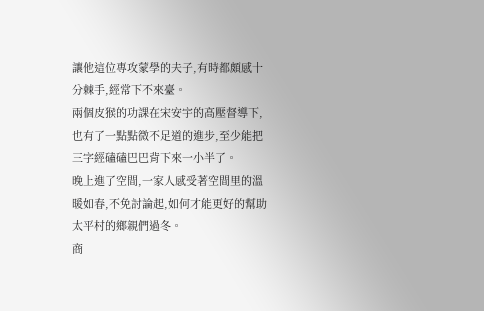讓他這位專攻蒙學的夫子,有時都頗感十分棘手,經常下不來臺。
兩個皮猴的功課在宋安宇的高壓督導下,也有了一點點微不足道的進步,至少能把三字經磕磕巴巴背下來一小半了。
晚上進了空間,一家人感受著空間里的溫暖如春,不免討論起,如何才能更好的幫助太平村的鄉親們過冬。
商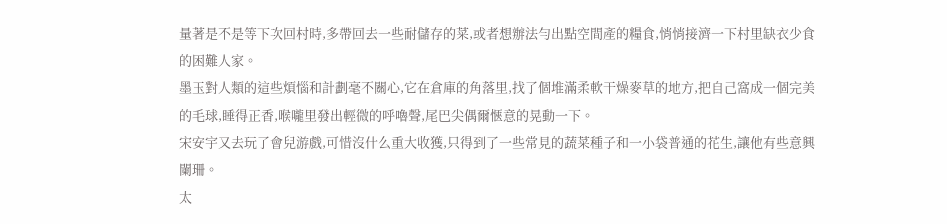量著是不是等下次回村時,多帶回去一些耐儲存的菜,或者想辦法勻出點空間產的糧食,悄悄接濟一下村里缺衣少食的困難人家。
墨玉對人類的這些煩惱和計劃毫不關心,它在倉庫的角落里,找了個堆滿柔軟干燥麥草的地方,把自己窩成一個完美的毛球,睡得正香,喉嚨里發出輕微的呼嚕聲,尾巴尖偶爾愜意的晃動一下。
宋安宇又去玩了會兒游戲,可惜沒什么重大收獲,只得到了一些常見的蔬菜種子和一小袋普通的花生,讓他有些意興闌珊。
太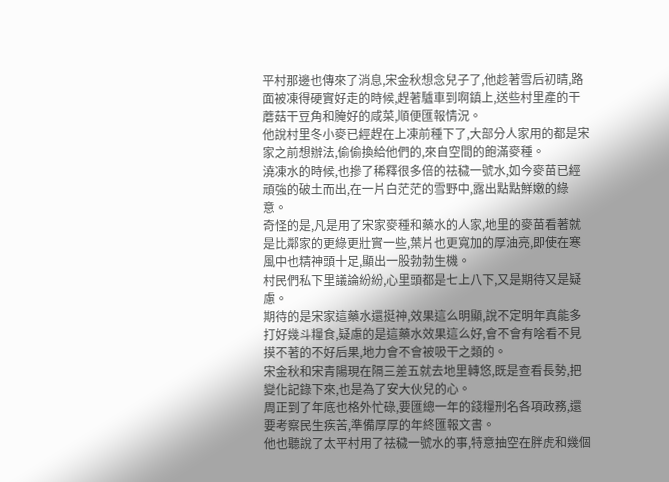平村那邊也傳來了消息,宋金秋想念兒子了,他趁著雪后初晴,路面被凍得硬實好走的時候,趕著驢車到啊鎮上,送些村里產的干蘑菇干豆角和腌好的咸菜,順便匯報情況。
他說村里冬小麥已經趕在上凍前種下了,大部分人家用的都是宋家之前想辦法,偷偷換給他們的,來自空間的飽滿麥種。
澆凍水的時候,也摻了稀釋很多倍的祛穢一號水,如今麥苗已經頑強的破土而出,在一片白茫茫的雪野中,露出點點鮮嫩的綠意。
奇怪的是,凡是用了宋家麥種和藥水的人家,地里的麥苗看著就是比鄰家的更綠更壯實一些,葉片也更寬加的厚油亮,即使在寒風中也精神頭十足,顯出一股勃勃生機。
村民們私下里議論紛紛,心里頭都是七上八下,又是期待又是疑慮。
期待的是宋家這藥水還挺神,效果這么明顯,說不定明年真能多打好幾斗糧食,疑慮的是這藥水效果這么好,會不會有啥看不見摸不著的不好后果,地力會不會被吸干之類的。
宋金秋和宋青陽現在隔三差五就去地里轉悠,既是查看長勢,把變化記錄下來,也是為了安大伙兒的心。
周正到了年底也格外忙碌,要匯總一年的錢糧刑名各項政務,還要考察民生疾苦,準備厚厚的年終匯報文書。
他也聽說了太平村用了祛穢一號水的事,特意抽空在胖虎和幾個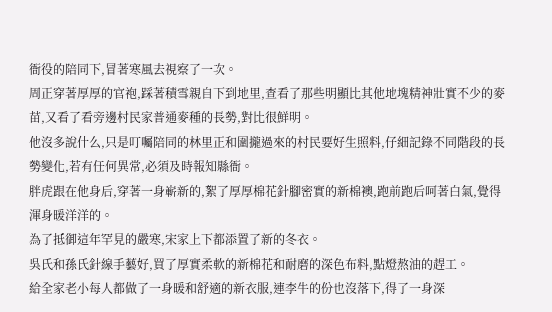衙役的陪同下,冒著寒風去視察了一次。
周正穿著厚厚的官袍,踩著積雪親自下到地里,查看了那些明顯比其他地塊精神壯實不少的麥苗,又看了看旁邊村民家普通麥種的長勢,對比很鮮明。
他沒多說什么,只是叮囑陪同的林里正和圍攏過來的村民要好生照料,仔細記錄不同階段的長勢變化,若有任何異常,必須及時報知縣衙。
胖虎跟在他身后,穿著一身嶄新的,絮了厚厚棉花針腳密實的新棉襖,跑前跑后呵著白氣,覺得渾身暖洋洋的。
為了抵御這年罕見的嚴寒,宋家上下都添置了新的冬衣。
吳氏和孫氏針線手藝好,買了厚實柔軟的新棉花和耐磨的深色布料,點燈熬油的趕工。
給全家老小每人都做了一身暖和舒適的新衣服,連李牛的份也沒落下,得了一身深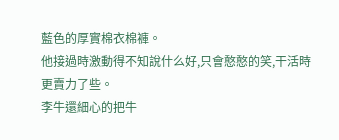藍色的厚實棉衣棉褲。
他接過時激動得不知說什么好,只會憨憨的笑,干活時更賣力了些。
李牛還細心的把牛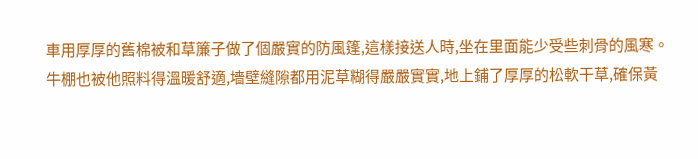車用厚厚的舊棉被和草簾子做了個嚴實的防風篷,這樣接送人時,坐在里面能少受些刺骨的風寒。
牛棚也被他照料得溫暖舒適,墻壁縫隙都用泥草糊得嚴嚴實實,地上鋪了厚厚的松軟干草,確保黃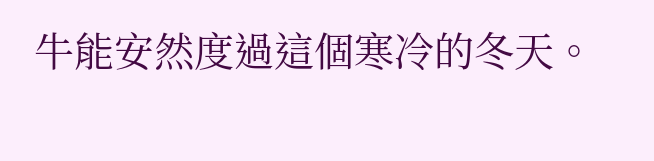牛能安然度過這個寒冷的冬天。